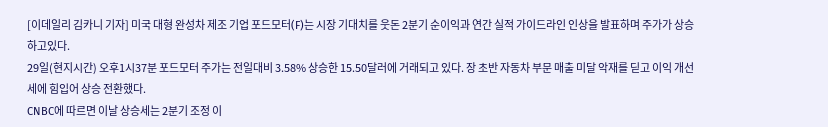[이데일리 김카니 기자] 미국 대형 완성차 제조 기업 포드모터(F)는 시장 기대치를 웃돈 2분기 순이익과 연간 실적 가이드라인 인상을 발표하며 주가가 상승하고있다.
29일(현지시간) 오후1시37분 포드모터 주가는 전일대비 3.58% 상승한 15.50달러에 거래되고 있다. 장 초반 자동차 부문 매출 미달 악재를 딛고 이익 개선세에 힘입어 상승 전환했다.
CNBC에 따르면 이날 상승세는 2분기 조정 이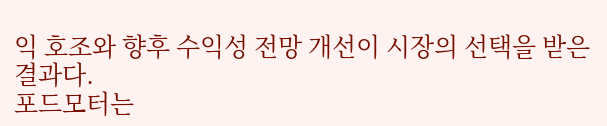익 호조와 향후 수익성 전망 개선이 시장의 선택을 받은 결과다.
포드모터는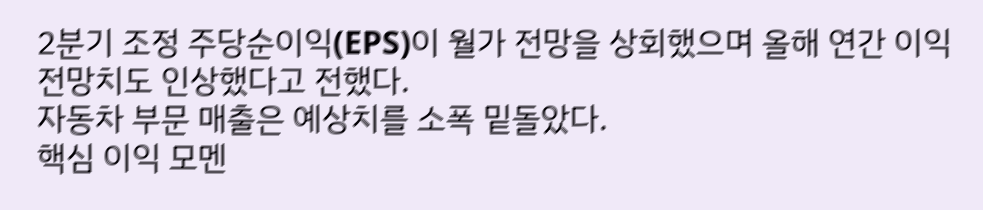2분기 조정 주당순이익(EPS)이 월가 전망을 상회했으며 올해 연간 이익 전망치도 인상했다고 전했다.
자동차 부문 매출은 예상치를 소폭 밑돌았다.
핵심 이익 모멘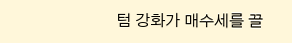텀 강화가 매수세를 끌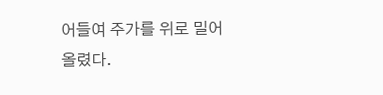어들여 주가를 위로 밀어 올렸다.